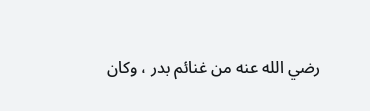رضي الله عنه من غنائم بدر ، وكان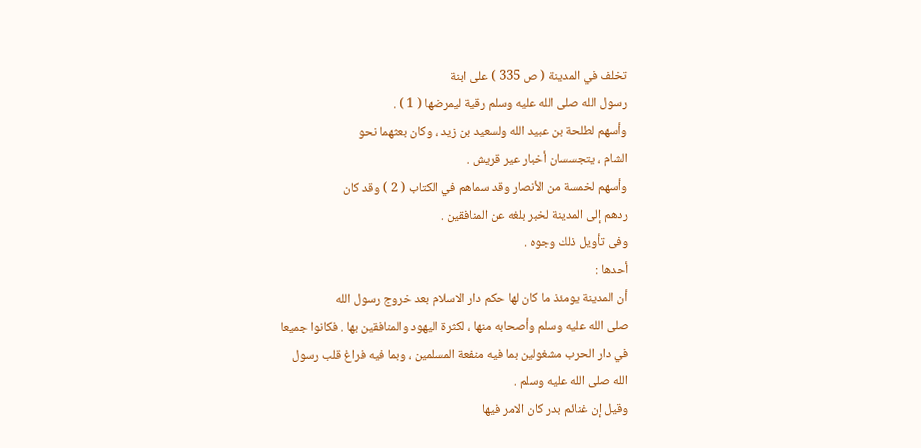تخلف في المدينة ( ص 335 ) على ابنة
رسول الله صلى الله عليه وسلم رقية ليمرضها ( 1 ) .
وأسهم لطلحة بن عبيد الله ولسعيد بن زيد ، وكان بعثهما نحو
الشام ، يتجسسان أخبار عير قريش .
وأسهم لخمسة من الأنصار وقد سماهم في الكتاب ( 2 ) وقد كان
ردهم إلى المدينة لخبر بلغه عن المنافقين .
وفى تأويل ذلك وجوه .
أحدها :
أن المدينة يومئذ ما كان لها حكم دار الاسلام بعد خروج رسول الله
صلى الله عليه وسلم وأصحابه منها ، لكثرة اليهود والمنافقين بها . فكانوا جميعا
في دار الحرب مشغولين بما فيه منفعة المسلمين ، وبما فيه فراغ قلب رسول
الله صلى الله عليه وسلم .
وقيل إن غنائم بدر كان الامر فيها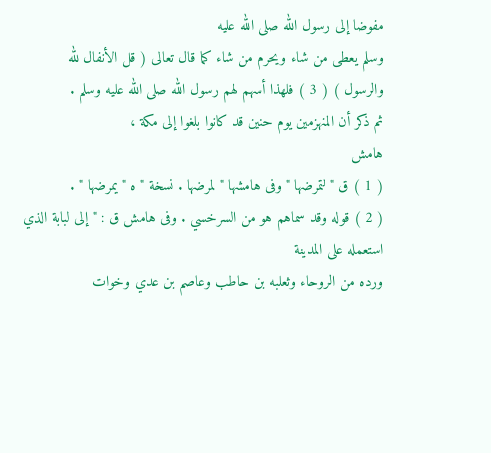مفوضا إلى رسول الله صلى الله عليه
وسلم يعطى من شاء ويحرم من شاء كما قال تعالى ( قل الأنفال لله
والرسول ) ( 3 ) فلهذا أسهم لهم رسول الله صلى الله عليه وسلم .
ثم ذكر أن المنهزمين يوم حنين قد كانوا بلغوا إلى مكة ،
هامش
( 1 ) ق " لتمرضها " وفى هامشها " لمرضها . نسخة " ه " يمرضها " .
( 2 ) قوله وقد سماهم هو من السرخسي . وفى هامش ق : " إلى لبابة الذي استعمله على المدينة
ورده من الروحاء وثعلبه بن حاطب وعاصم بن عدي وخوات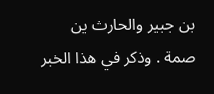بن جبير والحارث ين
صمة . وذكر في هذا الخبر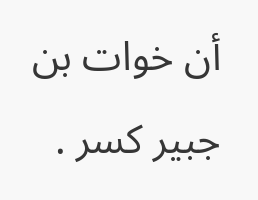أن خوات بن جبير كسر .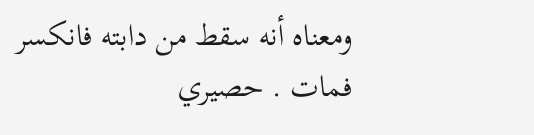ومعناه أنه سقط من دابته فانكسر
فمات . حصيري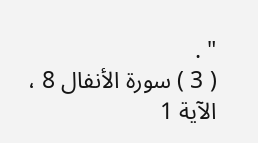" .
( 3 ) سورة الأنفال 8 ، الآية 1